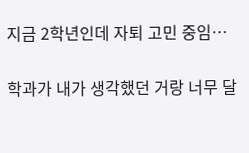지금 2학년인데 자퇴 고민 중임…

학과가 내가 생각했던 거랑 너무 달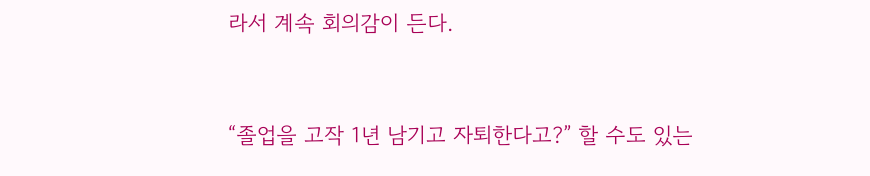라서 계속 회의감이 든다.


“졸업을 고작 1년 남기고 자퇴한다고?” 할 수도 있는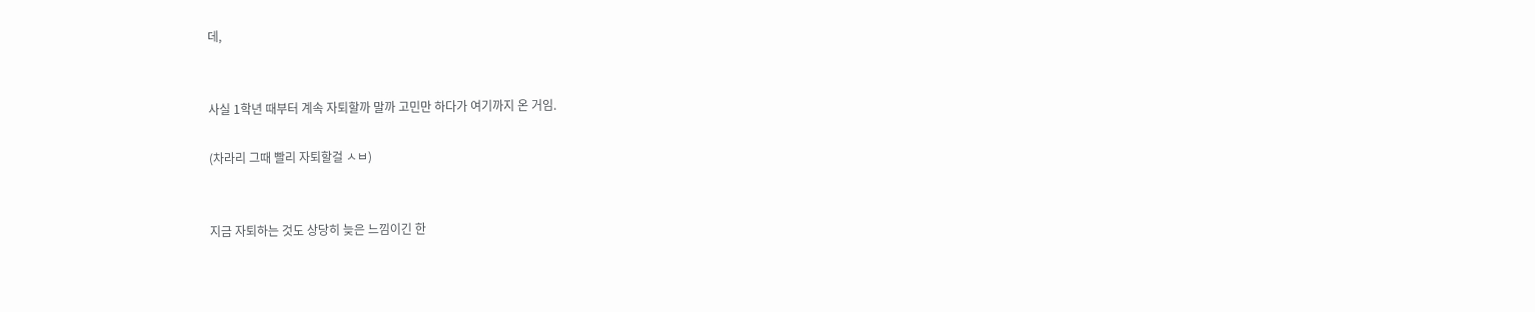데,


사실 1학년 때부터 계속 자퇴할까 말까 고민만 하다가 여기까지 온 거임.

(차라리 그때 빨리 자퇴할걸 ㅅㅂ)


지금 자퇴하는 것도 상당히 늦은 느낌이긴 한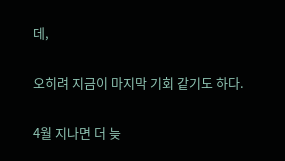데,

오히려 지금이 마지막 기회 같기도 하다.

4월 지나면 더 늦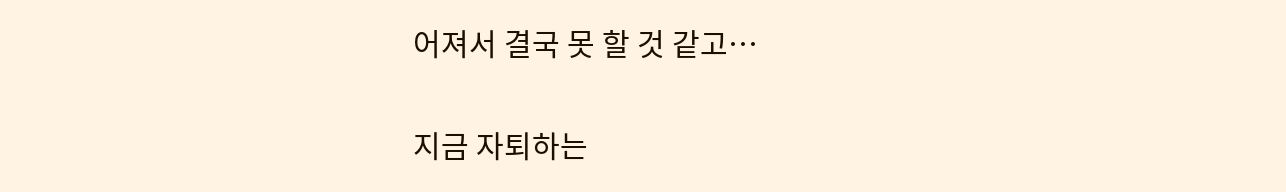어져서 결국 못 할 것 같고…

지금 자퇴하는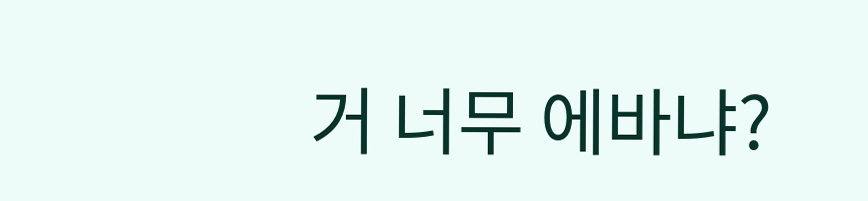거 너무 에바냐?